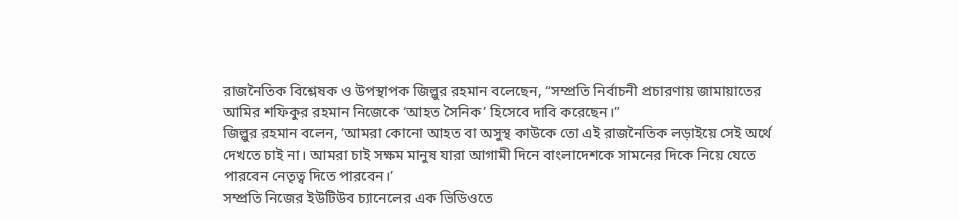রাজনৈতিক বিশ্লেষক ও উপস্থাপক জিল্লুর রহমান বলেছেন, “সম্প্রতি নির্বাচনী প্রচারণায় জামায়াতের আমির শফিকুর রহমান নিজেকে ‘আহত সৈনিক’ হিসেবে দাবি করেছেন।”
জিল্লুর রহমান বলেন, ‘আমরা কোনো আহত বা অসুস্থ কাউকে তো এই রাজনৈতিক লড়াইয়ে সেই অর্থে দেখতে চাই না। আমরা চাই সক্ষম মানুষ যারা আগামী দিনে বাংলাদেশকে সামনের দিকে নিয়ে যেতে পারবেন নেতৃত্ব দিতে পারবেন।’
সম্প্রতি নিজের ইউটিউব চ্যানেলের এক ভিডিওতে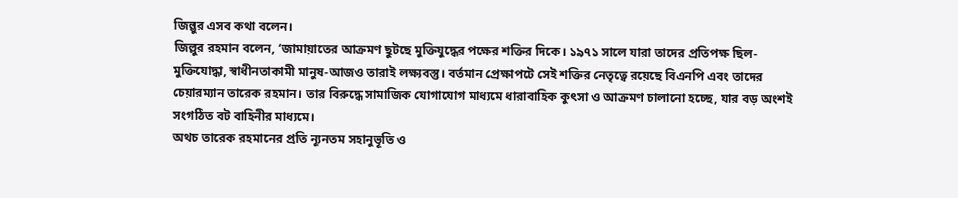জিল্লুর এসব কথা বলেন।
জিল্লুর রহমান বলেন, ‘জামায়াতের আক্রমণ ছুটছে মুক্তিযুদ্ধের পক্ষের শক্তির দিকে। ১৯৭১ সালে যারা তাদের প্রতিপক্ষ ছিল-মুক্তিযোদ্ধা, স্বাধীনতাকামী মানুষ-আজও তারাই লক্ষ্যবস্তু। বর্তমান প্রেক্ষাপটে সেই শক্তির নেতৃত্বে রয়েছে বিএনপি এবং তাদের চেয়ারম্যান তারেক রহমান। তার বিরুদ্ধে সামাজিক যোগাযোগ মাধ্যমে ধারাবাহিক কুৎসা ও আক্রমণ চালানো হচ্ছে, যার বড় অংশই সংগঠিত বট বাহিনীর মাধ্যমে।
অথচ তারেক রহমানের প্রতি ন্যূনতম সহানুভূতি ও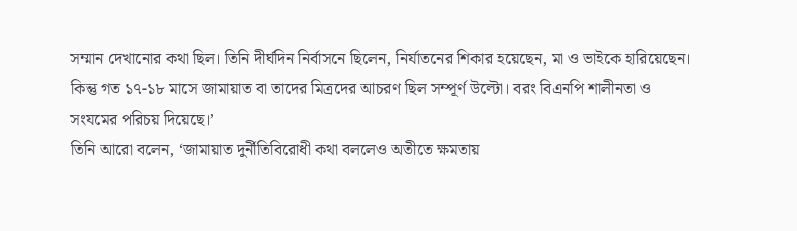সম্মান দেখানোর কথা ছিল। তিনি দীর্ঘদিন নির্বাসনে ছিলেন, নির্যাতনের শিকার হয়েছেন, মা ও ভাইকে হারিয়েছেন। কিন্তু গত ১৭-১৮ মাসে জামায়াত বা তাদের মিত্রদের আচরণ ছিল সম্পূর্ণ উল্টো। বরং বিএনপি শালীনতা ও সংযমের পরিচয় দিয়েছে।’
তিনি আরো বলেন, ‘জামায়াত দুর্নীতিবিরোধী কথা বললেও অতীতে ক্ষমতায়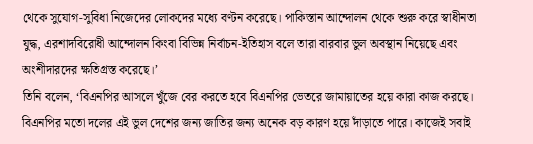থেকে সুযোগ-সুবিধা নিজেদের লোকদের মধ্যে বণ্টন করেছে। পাকিস্তান আন্দোলন থেকে শুরু করে স্বাধীনতা যুদ্ধ, এরশাদবিরোধী আন্দোলন কিংবা বিভিন্ন নির্বাচন-ইতিহাস বলে তারা বারবার ভুল অবস্থান নিয়েছে এবং অংশীদারদের ক্ষতিগ্রস্ত করেছে।’
তিনি বলেন, ‘বিএনপির আসলে খুঁজে বের করতে হবে বিএনপির ভেতরে জামায়াতের হয়ে কারা কাজ করছে। বিএনপির মতো দলের এই ভুল দেশের জন্য জাতির জন্য অনেক বড় কারণ হয়ে দাঁড়াতে পারে। কাজেই সবাই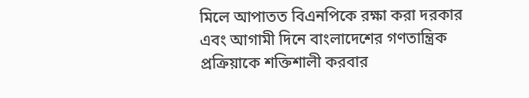মিলে আপাতত বিএনপিকে রক্ষা করা দরকার এবং আগামী দিনে বাংলাদেশের গণতান্ত্রিক প্রক্রিয়াকে শক্তিশালী করবার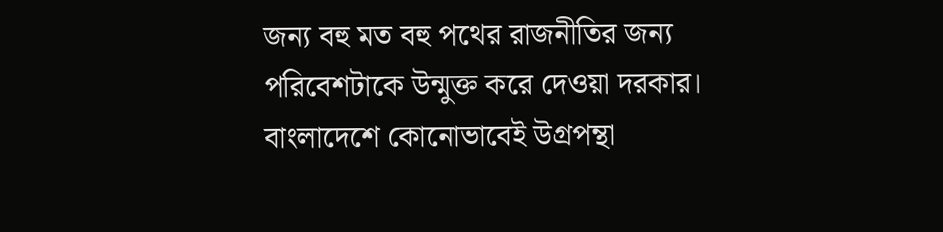জন্য বহু মত বহু পথের রাজনীতির জন্য পরিবেশটাকে উন্মুক্ত করে দেওয়া দরকার।
বাংলাদেশে কোনোভাবেই উগ্রপন্থা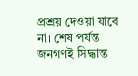প্রশ্রয় দেওয়া যাবে না। শেষ পর্যন্ত জনগণই সিদ্ধান্ত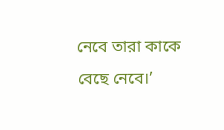নেবে তারা কাকে বেছে নেবে।’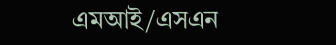এমআই/এসএন